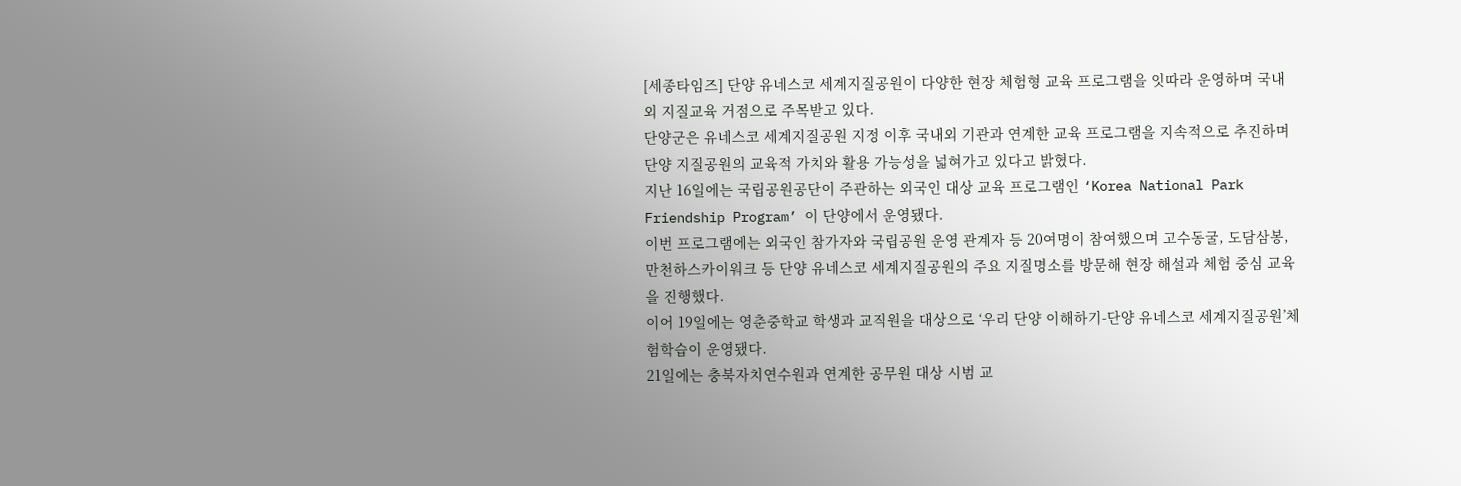[세종타임즈] 단양 유네스코 세계지질공원이 다양한 현장 체험형 교육 프로그램을 잇따라 운영하며 국내외 지질교육 거점으로 주목받고 있다.
단양군은 유네스코 세계지질공원 지정 이후 국내외 기관과 연계한 교육 프로그램을 지속적으로 추진하며 단양 지질공원의 교육적 가치와 활용 가능성을 넓혀가고 있다고 밝혔다.
지난 16일에는 국립공원공단이 주관하는 외국인 대상 교육 프로그램인 ‘Korea National Park Friendship Program’ 이 단양에서 운영됐다.
이번 프로그램에는 외국인 참가자와 국립공원 운영 관계자 등 20여명이 참여했으며 고수동굴, 도담삼봉, 만천하스카이워크 등 단양 유네스코 세계지질공원의 주요 지질명소를 방문해 현장 해설과 체험 중심 교육을 진행했다.
이어 19일에는 영춘중학교 학생과 교직원을 대상으로 ‘우리 단양 이해하기-단양 유네스코 세계지질공원’체험학습이 운영됐다.
21일에는 충북자치연수원과 연계한 공무원 대상 시범 교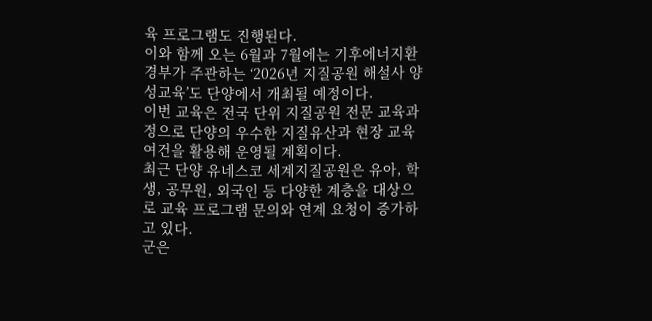육 프로그램도 진행된다.
이와 함께 오는 6월과 7월에는 기후에너지환경부가 주관하는 ‘2026년 지질공원 해설사 양성교육’도 단양에서 개최될 예정이다.
이번 교육은 전국 단위 지질공원 전문 교육과정으로 단양의 우수한 지질유산과 현장 교육 여건을 활용해 운영될 계획이다.
최근 단양 유네스코 세계지질공원은 유아, 학생, 공무원, 외국인 등 다양한 계층을 대상으로 교육 프로그램 문의와 연계 요청이 증가하고 있다.
군은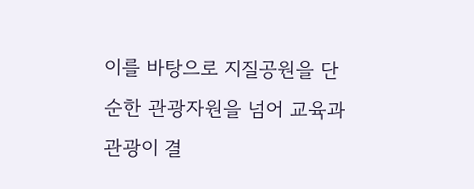이를 바탕으로 지질공원을 단순한 관광자원을 넘어 교육과 관광이 결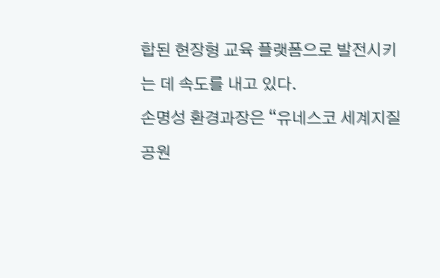합된 현장형 교육 플랫폼으로 발전시키는 데 속도를 내고 있다.
손명성 환경과장은 “유네스코 세계지질공원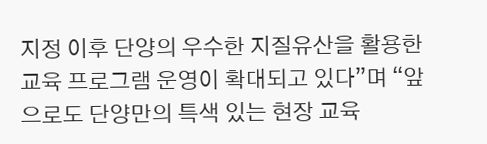지정 이후 단양의 우수한 지질유산을 활용한 교육 프로그램 운영이 확대되고 있다”며 “앞으로도 단양만의 특색 있는 현장 교육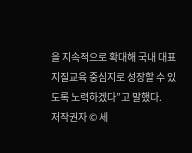을 지속적으로 확대해 국내 대표 지질교육 중심지로 성장할 수 있도록 노력하겠다”고 말했다.
저작권자 © 세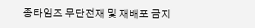종타임즈 무단전재 및 재배포 금지